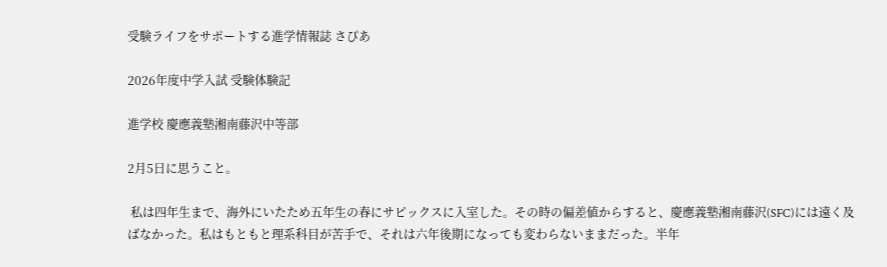受験ライフをサポートする進学情報誌 さぴあ

2026年度中学入試 受験体験記

進学校 慶應義塾湘南藤沢中等部

2月5日に思うこと。

 私は四年生まで、海外にいたため五年生の春にサピックスに入室した。その時の偏差値からすると、慶應義塾湘南藤沢(SFC)には遠く及ばなかった。私はもともと理系科目が苦手で、それは六年後期になっても変わらないままだった。半年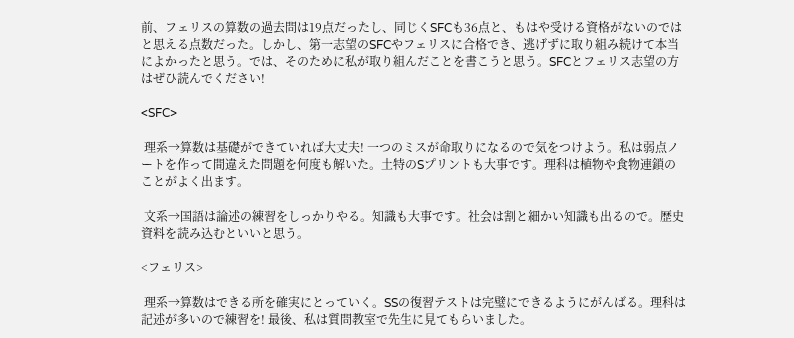前、フェリスの算数の過去問は19点だったし、同じくSFCも36点と、もはや受ける資格がないのではと思える点数だった。しかし、第一志望のSFCやフェリスに合格でき、逃げずに取り組み続けて本当によかったと思う。では、そのために私が取り組んだことを書こうと思う。SFCとフェリス志望の方はぜひ読んでください!

<SFC>

 理系→算数は基礎ができていれば大丈夫! 一つのミスが命取りになるので気をつけよう。私は弱点ノートを作って間違えた問題を何度も解いた。土特のSプリントも大事です。理科は植物や食物連鎖のことがよく出ます。

 文系→国語は論述の練習をしっかりやる。知識も大事です。社会は割と細かい知識も出るので。歴史資料を読み込むといいと思う。

<フェリス>

 理系→算数はできる所を確実にとっていく。SSの復習テストは完璧にできるようにがんばる。理科は記述が多いので練習を! 最後、私は質問教室で先生に見てもらいました。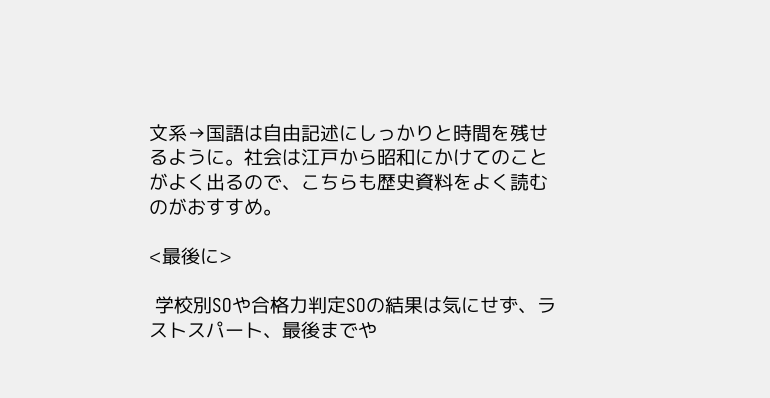文系→国語は自由記述にしっかりと時間を残せるように。社会は江戸から昭和にかけてのことがよく出るので、こちらも歴史資料をよく読むのがおすすめ。

<最後に>

 学校別SOや合格力判定SOの結果は気にせず、ラストスパート、最後までや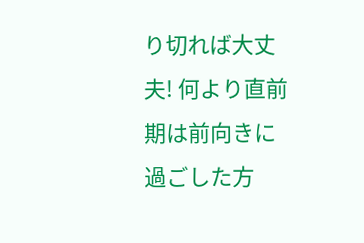り切れば大丈夫! 何より直前期は前向きに過ごした方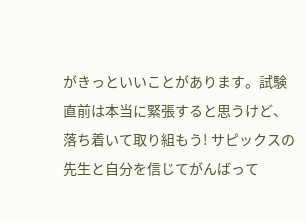がきっといいことがあります。試験直前は本当に緊張すると思うけど、落ち着いて取り組もう! サピックスの先生と自分を信じてがんばって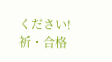ください! 祈・合格